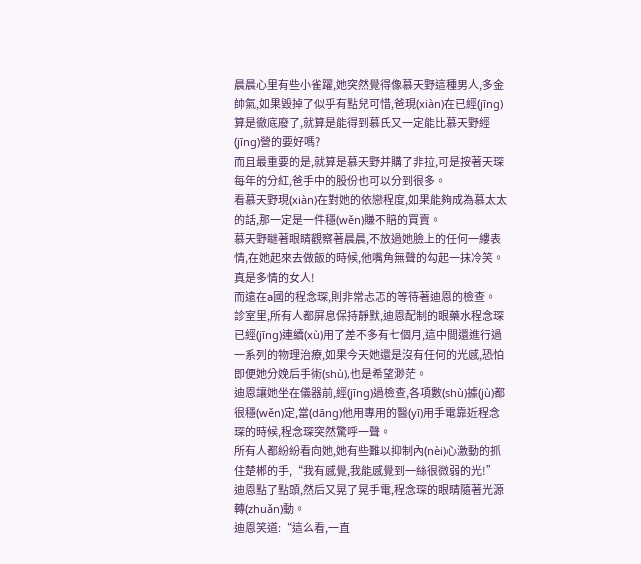晨晨心里有些小雀躍,她突然覺得像慕天野這種男人,多金帥氣,如果毀掉了似乎有點兒可惜,爸現(xiàn)在已經(jīng)算是徹底廢了,就算是能得到慕氏又一定能比慕天野經(jīng)營的要好嗎?
而且最重要的是,就算是慕天野并購了非拉,可是按著天琛每年的分紅,爸手中的股份也可以分到很多。
看慕天野現(xiàn)在對她的依戀程度,如果能夠成為慕太太的話,那一定是一件穩(wěn)賺不賠的買賣。
慕天野瞇著眼睛觀察著晨晨,不放過她臉上的任何一縷表情,在她起來去做飯的時候,他嘴角無聲的勾起一抹冷笑。
真是多情的女人!
而遠在a國的程念琛,則非常忐忑的等待著迪恩的檢查。
診室里,所有人都屏息保持靜默,迪恩配制的眼藥水程念琛已經(jīng)連續(xù)用了差不多有七個月,這中間還進行過一系列的物理治療,如果今天她還是沒有任何的光感,恐怕即便她分娩后手術(shù),也是希望渺茫。
迪恩讓她坐在儀器前,經(jīng)過檢查,各項數(shù)據(jù)都很穩(wěn)定,當(dāng)他用專用的醫(yī)用手電靠近程念琛的時候,程念琛突然驚呼一聲。
所有人都紛紛看向她,她有些難以抑制內(nèi)心激動的抓住楚郴的手,“我有感覺,我能感覺到一絲很微弱的光!”
迪恩點了點頭,然后又晃了晃手電,程念琛的眼睛隨著光源轉(zhuǎn)動。
迪恩笑道:“這么看,一直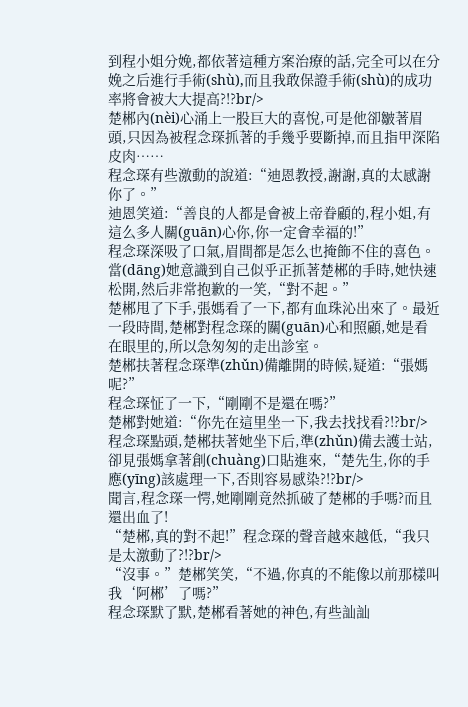到程小姐分娩,都依著這種方案治療的話,完全可以在分娩之后進行手術(shù),而且我敢保證手術(shù)的成功率將會被大大提高?!?br/>
楚郴內(nèi)心涌上一股巨大的喜悅,可是他卻皺著眉頭,只因為被程念琛抓著的手幾乎要斷掉,而且指甲深陷皮肉……
程念琛有些激動的說道:“迪恩教授,謝謝,真的太感謝你了。”
迪恩笑道:“善良的人都是會被上帝眷顧的,程小姐,有這么多人關(guān)心你,你一定會幸福的!”
程念琛深吸了口氣,眉間都是怎么也掩飾不住的喜色。
當(dāng)她意識到自己似乎正抓著楚郴的手時,她快速松開,然后非常抱歉的一笑,“對不起。”
楚郴甩了下手,張媽看了一下,都有血珠沁出來了。最近一段時間,楚郴對程念琛的關(guān)心和照顧,她是看在眼里的,所以急匆匆的走出診室。
楚郴扶著程念琛準(zhǔn)備離開的時候,疑道:“張媽呢?”
程念琛怔了一下,“剛剛不是還在嗎?”
楚郴對她道:“你先在這里坐一下,我去找找看?!?br/>
程念琛點頭,楚郴扶著她坐下后,準(zhǔn)備去護士站,卻見張媽拿著創(chuàng)口貼進來,“楚先生,你的手應(yīng)該處理一下,否則容易感染?!?br/>
聞言,程念琛一愕,她剛剛竟然抓破了楚郴的手嗎?而且還出血了!
“楚郴,真的對不起!”程念琛的聲音越來越低,“我只是太激動了?!?br/>
“沒事。”楚郴笑笑,“不過,你真的不能像以前那樣叫我‘阿郴’了嗎?”
程念琛默了默,楚郴看著她的神色,有些訕訕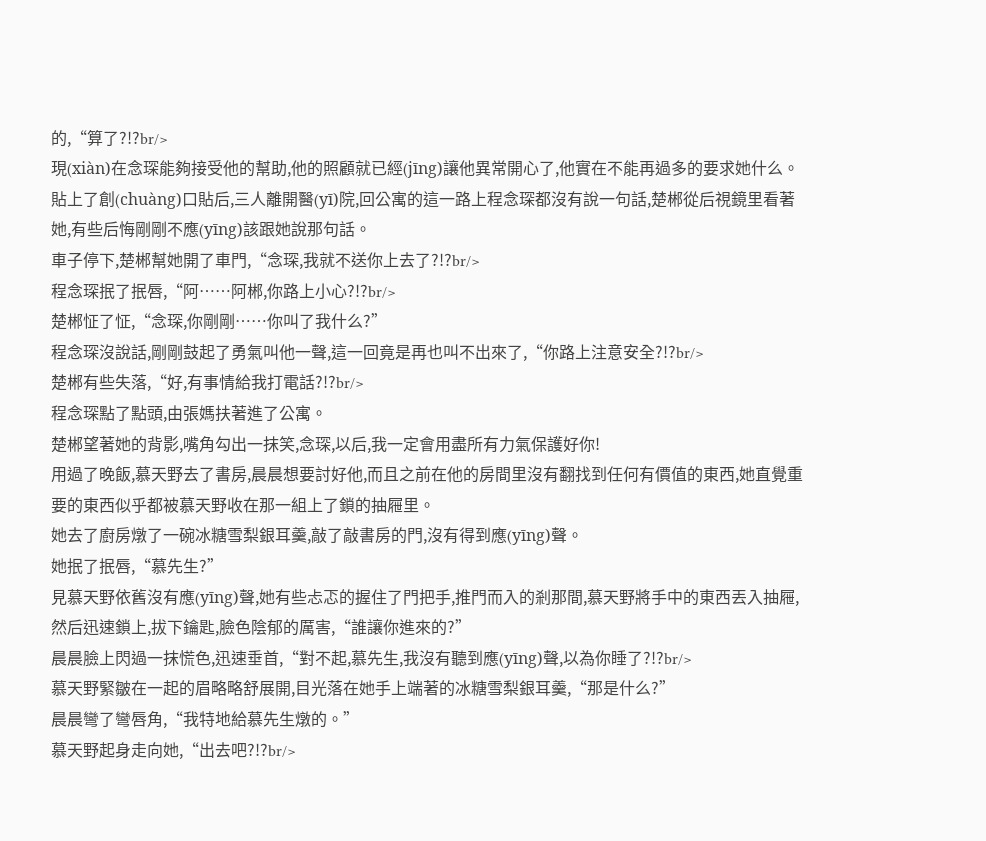的,“算了?!?br/>
現(xiàn)在念琛能夠接受他的幫助,他的照顧就已經(jīng)讓他異常開心了,他實在不能再過多的要求她什么。
貼上了創(chuàng)口貼后,三人離開醫(yī)院,回公寓的這一路上程念琛都沒有說一句話,楚郴從后視鏡里看著她,有些后悔剛剛不應(yīng)該跟她說那句話。
車子停下,楚郴幫她開了車門,“念琛,我就不送你上去了?!?br/>
程念琛抿了抿唇,“阿……阿郴,你路上小心?!?br/>
楚郴怔了怔,“念琛,你剛剛……你叫了我什么?”
程念琛沒說話,剛剛鼓起了勇氣叫他一聲,這一回竟是再也叫不出來了,“你路上注意安全?!?br/>
楚郴有些失落,“好,有事情給我打電話?!?br/>
程念琛點了點頭,由張媽扶著進了公寓。
楚郴望著她的背影,嘴角勾出一抹笑,念琛,以后,我一定會用盡所有力氣保護好你!
用過了晚飯,慕天野去了書房,晨晨想要討好他,而且之前在他的房間里沒有翻找到任何有價值的東西,她直覺重要的東西似乎都被慕天野收在那一組上了鎖的抽屜里。
她去了廚房燉了一碗冰糖雪梨銀耳羹,敲了敲書房的門,沒有得到應(yīng)聲。
她抿了抿唇,“慕先生?”
見慕天野依舊沒有應(yīng)聲,她有些忐忑的握住了門把手,推門而入的剎那間,慕天野將手中的東西丟入抽屜,然后迅速鎖上,拔下鑰匙,臉色陰郁的厲害,“誰讓你進來的?”
晨晨臉上閃過一抹慌色,迅速垂首,“對不起,慕先生,我沒有聽到應(yīng)聲,以為你睡了?!?br/>
慕天野緊皺在一起的眉略略舒展開,目光落在她手上端著的冰糖雪梨銀耳羹,“那是什么?”
晨晨彎了彎唇角,“我特地給慕先生燉的。”
慕天野起身走向她,“出去吧?!?br/>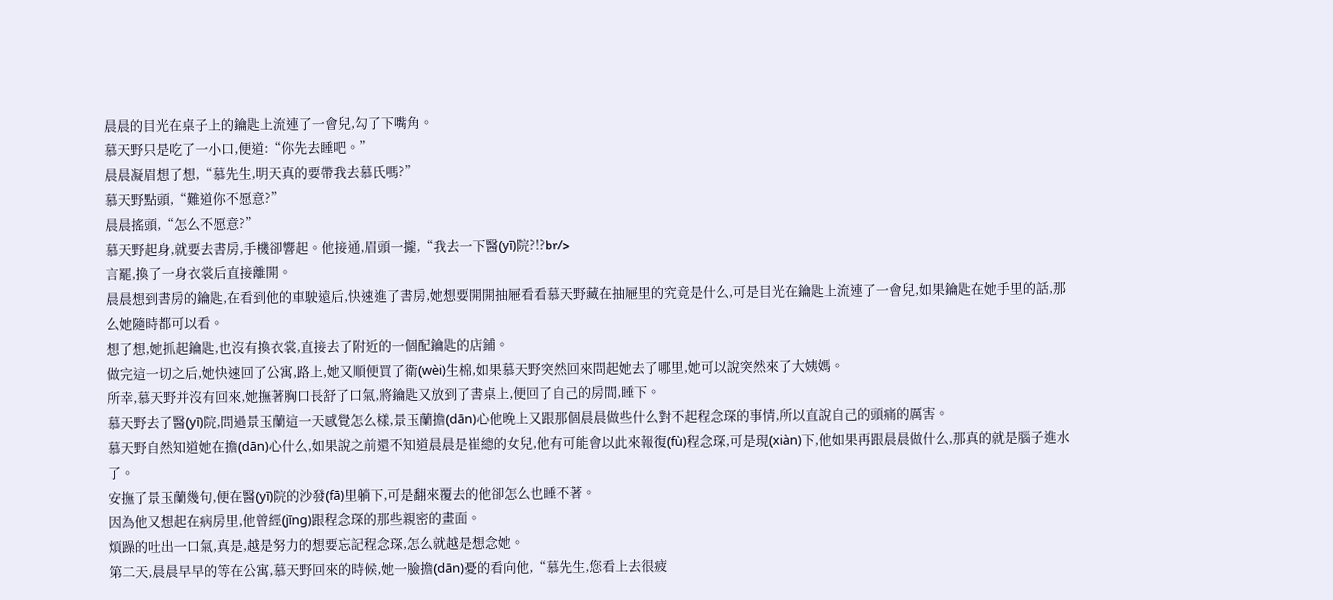晨晨的目光在桌子上的鑰匙上流連了一會兒,勾了下嘴角。
慕天野只是吃了一小口,便道:“你先去睡吧。”
晨晨凝眉想了想,“慕先生,明天真的要帶我去慕氏嗎?”
慕天野點頭,“難道你不愿意?”
晨晨搖頭,“怎么不愿意?”
慕天野起身,就要去書房,手機卻響起。他接通,眉頭一攏,“我去一下醫(yī)院?!?br/>
言罷,換了一身衣裳后直接離開。
晨晨想到書房的鑰匙,在看到他的車駛遠后,快速進了書房,她想要開開抽屜看看慕天野藏在抽屜里的究竟是什么,可是目光在鑰匙上流連了一會兒,如果鑰匙在她手里的話,那么她隨時都可以看。
想了想,她抓起鑰匙,也沒有換衣裳,直接去了附近的一個配鑰匙的店鋪。
做完這一切之后,她快速回了公寓,路上,她又順便買了衛(wèi)生棉,如果慕天野突然回來問起她去了哪里,她可以說突然來了大姨媽。
所幸,慕天野并沒有回來,她撫著胸口長舒了口氣,將鑰匙又放到了書桌上,便回了自己的房間,睡下。
慕天野去了醫(yī)院,問過景玉蘭這一天感覺怎么樣,景玉蘭擔(dān)心他晚上又跟那個晨晨做些什么對不起程念琛的事情,所以直說自己的頭痛的厲害。
慕天野自然知道她在擔(dān)心什么,如果說之前還不知道晨晨是崔總的女兒,他有可能會以此來報復(fù)程念琛,可是現(xiàn)下,他如果再跟晨晨做什么,那真的就是腦子進水了。
安撫了景玉蘭幾句,便在醫(yī)院的沙發(fā)里躺下,可是翻來覆去的他卻怎么也睡不著。
因為他又想起在病房里,他曾經(jīng)跟程念琛的那些親密的畫面。
煩躁的吐出一口氣,真是,越是努力的想要忘記程念琛,怎么就越是想念她。
第二天,晨晨早早的等在公寓,慕天野回來的時候,她一臉擔(dān)憂的看向他,“慕先生,您看上去很疲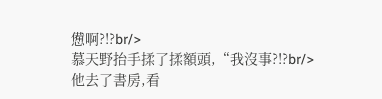憊啊?!?br/>
慕天野抬手揉了揉額頭,“我沒事?!?br/>
他去了書房,看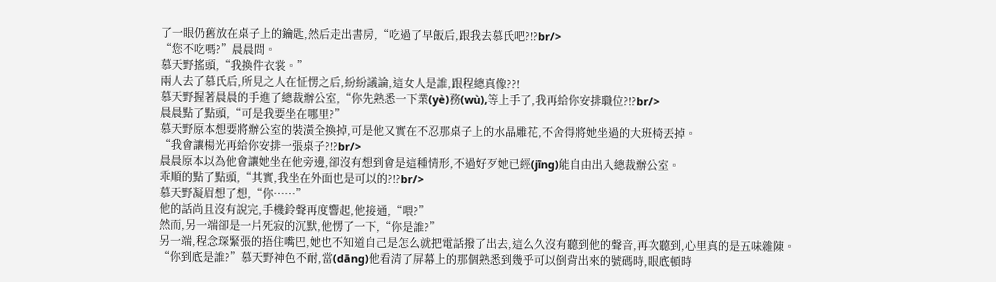了一眼仍舊放在桌子上的鑰匙,然后走出書房,“吃過了早飯后,跟我去慕氏吧?!?br/>
“您不吃嗎?”晨晨問。
慕天野搖頭,“我換件衣裳。”
兩人去了慕氏后,所見之人在怔愣之后,紛紛議論,這女人是誰,跟程總真像??!
慕天野握著晨晨的手進了總裁辦公室,“你先熟悉一下業(yè)務(wù),等上手了,我再給你安排職位?!?br/>
晨晨點了點頭,“可是我要坐在哪里?”
慕天野原本想要將辦公室的裝潢全換掉,可是他又實在不忍那桌子上的水晶雕花,不舍得將她坐過的大班椅丟掉。
“我會讓楊光再給你安排一張桌子?!?br/>
晨晨原本以為他會讓她坐在他旁邊,卻沒有想到會是這種情形,不過好歹她已經(jīng)能自由出入總裁辦公室。
乖順的點了點頭,“其實,我坐在外面也是可以的?!?br/>
慕天野凝眉想了想,“你……”
他的話尚且沒有說完,手機鈴聲再度響起,他接通,“喂?”
然而,另一端卻是一片死寂的沉默,他愣了一下,“你是誰?”
另一端,程念琛緊張的捂住嘴巴,她也不知道自己是怎么就把電話撥了出去,這么久沒有聽到他的聲音,再次聽到,心里真的是五味雜陳。
“你到底是誰?”慕天野神色不耐,當(dāng)他看清了屏幕上的那個熟悉到幾乎可以倒背出來的號碼時,眼底頓時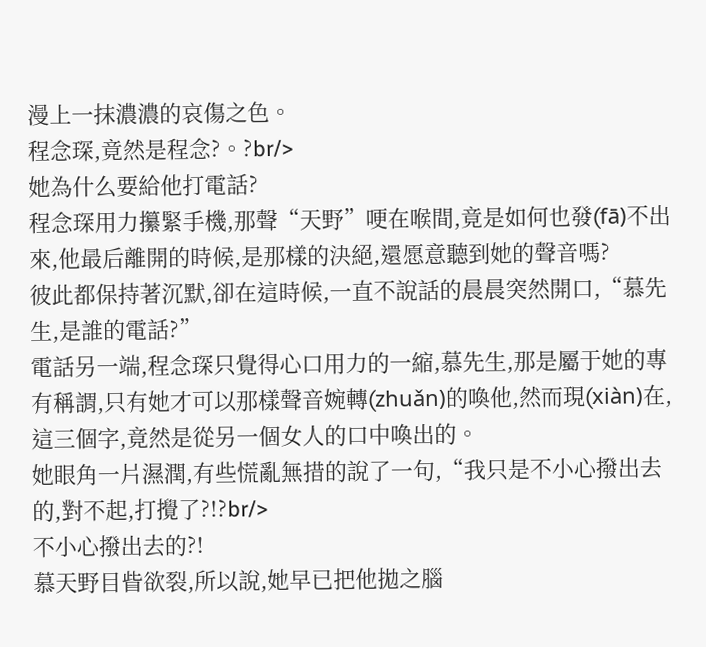漫上一抹濃濃的哀傷之色。
程念琛,竟然是程念?。?br/>
她為什么要給他打電話?
程念琛用力攥緊手機,那聲“天野”哽在喉間,竟是如何也發(fā)不出來,他最后離開的時候,是那樣的決絕,還愿意聽到她的聲音嗎?
彼此都保持著沉默,卻在這時候,一直不說話的晨晨突然開口,“慕先生,是誰的電話?”
電話另一端,程念琛只覺得心口用力的一縮,慕先生,那是屬于她的專有稱謂,只有她才可以那樣聲音婉轉(zhuǎn)的喚他,然而現(xiàn)在,這三個字,竟然是從另一個女人的口中喚出的。
她眼角一片濕潤,有些慌亂無措的說了一句,“我只是不小心撥出去的,對不起,打攪了?!?br/>
不小心撥出去的?!
慕天野目眥欲裂,所以說,她早已把他拋之腦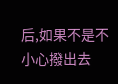后,如果不是不小心撥出去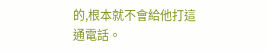的,根本就不會給他打這通電話。